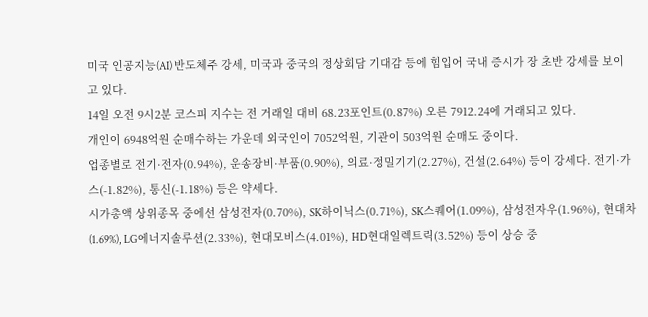미국 인공지능(AI) 반도체주 강세, 미국과 중국의 정상회담 기대감 등에 힘입어 국내 증시가 장 초반 강세를 보이고 있다.
14일 오전 9시2분 코스피 지수는 전 거래일 대비 68.23포인트(0.87%) 오른 7912.24에 거래되고 있다.
개인이 6948억원 순매수하는 가운데 외국인이 7052억원, 기관이 503억원 순매도 중이다.
업종별로 전기·전자(0.94%), 운송장비·부품(0.90%), 의료·정밀기기(2.27%), 건설(2.64%) 등이 강세다. 전기·가스(-1.82%), 통신(-1.18%) 등은 약세다.
시가총액 상위종목 중에선 삼성전자(0.70%), SK하이닉스(0.71%), SK스퀘어(1.09%), 삼성전자우(1.96%), 현대차(1.69%), LG에너지솔루션(2.33%), 현대모비스(4.01%), HD현대일렉트릭(3.52%) 등이 상승 중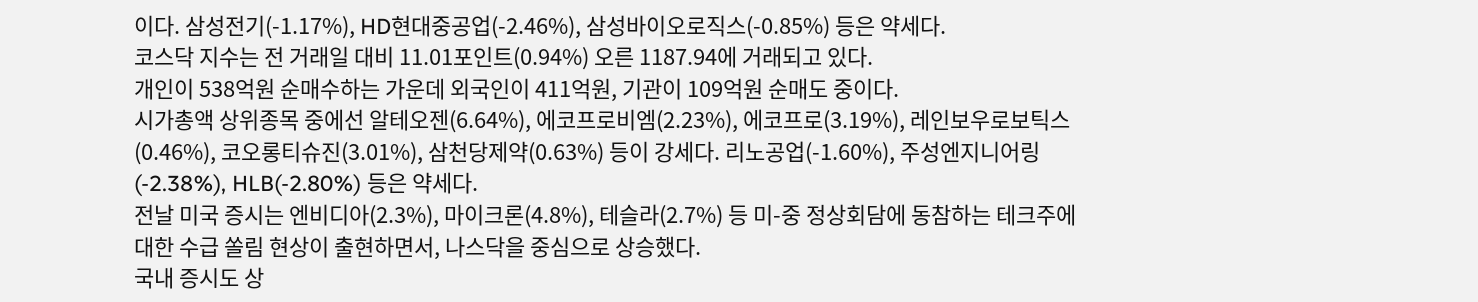이다. 삼성전기(-1.17%), HD현대중공업(-2.46%), 삼성바이오로직스(-0.85%) 등은 약세다.
코스닥 지수는 전 거래일 대비 11.01포인트(0.94%) 오른 1187.94에 거래되고 있다.
개인이 538억원 순매수하는 가운데 외국인이 411억원, 기관이 109억원 순매도 중이다.
시가총액 상위종목 중에선 알테오젠(6.64%), 에코프로비엠(2.23%), 에코프로(3.19%), 레인보우로보틱스(0.46%), 코오롱티슈진(3.01%), 삼천당제약(0.63%) 등이 강세다. 리노공업(-1.60%), 주성엔지니어링(-2.38%), HLB(-2.80%) 등은 약세다.
전날 미국 증시는 엔비디아(2.3%), 마이크론(4.8%), 테슬라(2.7%) 등 미-중 정상회담에 동참하는 테크주에 대한 수급 쏠림 현상이 출현하면서, 나스닥을 중심으로 상승했다.
국내 증시도 상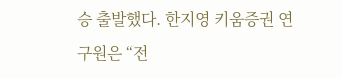승 출발했다. 한지영 키움증권 연구원은 “전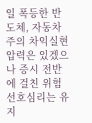일 폭등한 반도체, 자동차주의 차익실현 압력은 있겠으나 증시 전반에 걸친 위험선호심리는 유지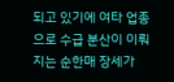되고 있기에 여타 업종으로 수급 분산이 이뤄지는 순한매 장세가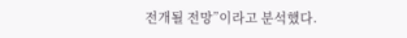전개될 전망”이라고 분석했다.